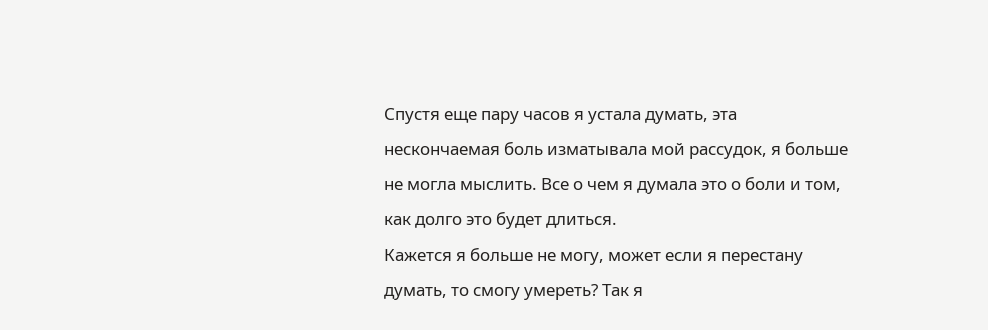Спустя еще пару часов я устала думать, эта нескончаемая боль изматывала мой рассудок, я больше не могла мыслить. Все о чем я думала это о боли и том, как долго это будет длиться.
Кажется я больше не могу, может если я перестану думать, то смогу умереть? Так я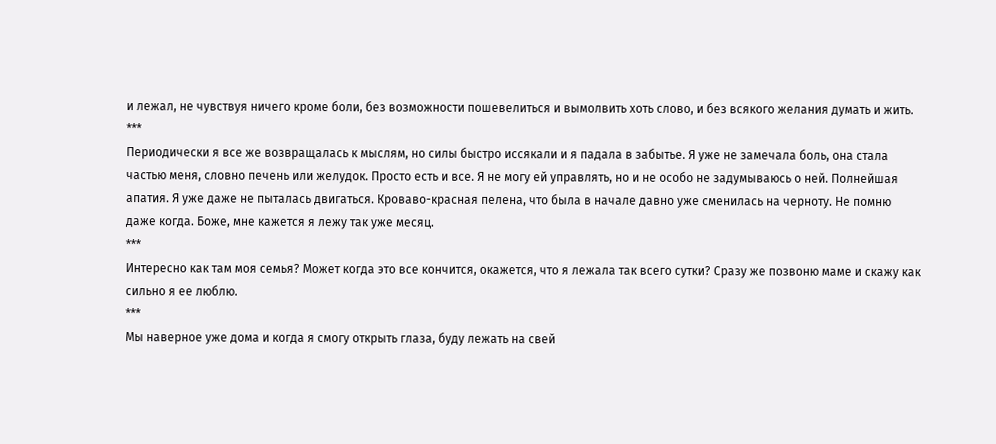и лежал, не чувствуя ничего кроме боли, без возможности пошевелиться и вымолвить хоть слово, и без всякого желания думать и жить.
***
Периодически я все же возвращалась к мыслям, но силы быстро иссякали и я падала в забытье. Я уже не замечала боль, она стала частью меня, словно печень или желудок. Просто есть и все. Я не могу ей управлять, но и не особо не задумываюсь о ней. Полнейшая апатия. Я уже даже не пыталась двигаться. Кроваво-красная пелена, что была в начале давно уже сменилась на черноту. Не помню даже когда. Боже, мне кажется я лежу так уже месяц.
***
Интересно как там моя семья? Может когда это все кончится, окажется, что я лежала так всего сутки? Сразу же позвоню маме и скажу как сильно я ее люблю.
***
Мы наверное уже дома и когда я смогу открыть глаза, буду лежать на свей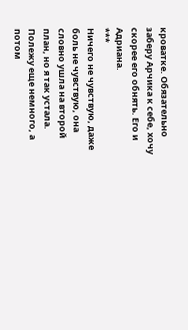кроватке. Обязательно заберу Арчика к себе, хочу скорее его обнять. Его и Адриана.
***
Ничего не чувствую, даже боль не чувствую, она словно ушла на второй план, но я так устала. Полежу еще немного, а потом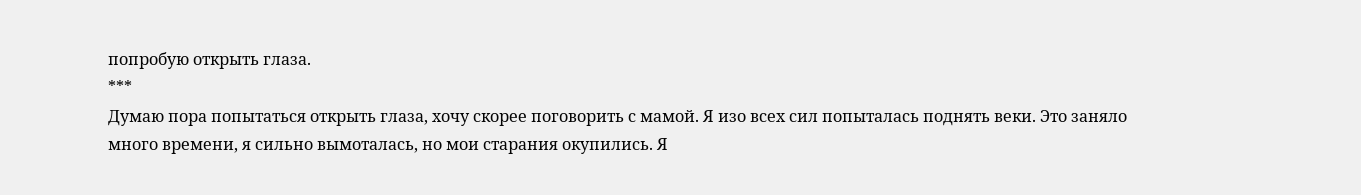попробую открыть глаза.
***
Думаю пора попытаться открыть глаза, хочу скорее поговорить с мамой. Я изо всех сил попыталась поднять веки. Это заняло много времени, я сильно вымоталась, но мои старания окупились. Я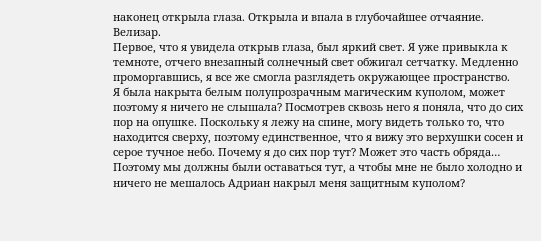наконец открыла глаза. Открыла и впала в глубочайшее отчаяние.
Велизар.
Первое, что я увидела открыв глаза, был яркий свет. Я уже привыкла к темноте, отчего внезапный солнечный свет обжигал сетчатку. Медленно проморгавшись, я все же смогла разглядеть окружающее пространство.
Я была накрыта белым полупрозрачным магическим куполом, может поэтому я ничего не слышала? Посмотрев сквозь него я поняла, что до сих пор на опушке. Поскольку я лежу на спине, могу видеть только то, что находится сверху, поэтому единственное, что я вижу это верхушки сосен и серое тучное небо. Почему я до сих пор тут? Может это часть обряда… Поэтому мы должны были оставаться тут, а чтобы мне не было холодно и ничего не мешалось Адриан накрыл меня защитным куполом?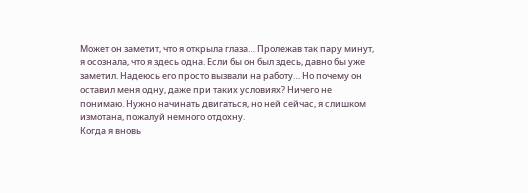Может он заметит, что я открыла глаза… Пролежав так пару минут, я осознала, что я здесь одна. Если бы он был здесь, давно бы уже заметил. Надеюсь его просто вызвали на работу… Но почему он оставил меня одну, даже при таких условиях? Ничего не понимаю. Нужно начинать двигаться, но ней сейчас, я слишком измотана, пожалуй немного отдохну.
Когда я вновь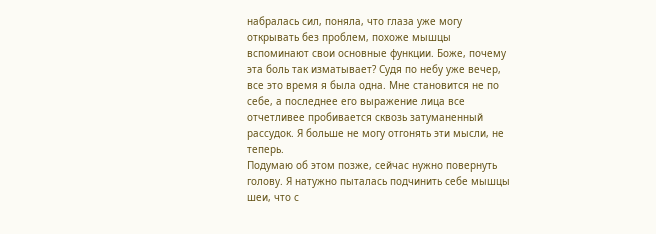набралась сил, поняла, что глаза уже могу открывать без проблем, похоже мышцы вспоминают свои основные функции. Боже, почему эта боль так изматывает? Судя по небу уже вечер, все это время я была одна. Мне становится не по себе, а последнее его выражение лица все отчетливее пробивается сквозь затуманенный рассудок. Я больше не могу отгонять эти мысли, не теперь.
Подумаю об этом позже, сейчас нужно повернуть голову. Я натужно пыталась подчинить себе мышцы шеи, что с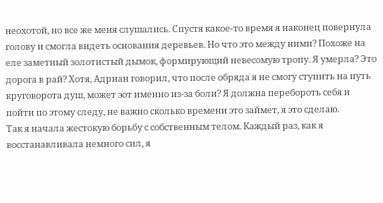неохотой, но все же меня слушались. Спустя какое-то время я наконец повернула голову и смогла видеть основания деревьев. Но что это между ними? Похоже на еле заметный золотистый дымок, формирующий невесомую тропу. Я умерла? Это дорога в рай? Хотя, Адриан говорил, что после обряда я не смогу ступить на путь круговорота душ, может эот именно из-за боли? Я должна перебороть себя и пойти по этому следу, не важно сколько времени это займет, я это сделаю.
Так я начала жестокую борьбу с собственным телом. Каждый раз, как я восстанавливала немного сил, я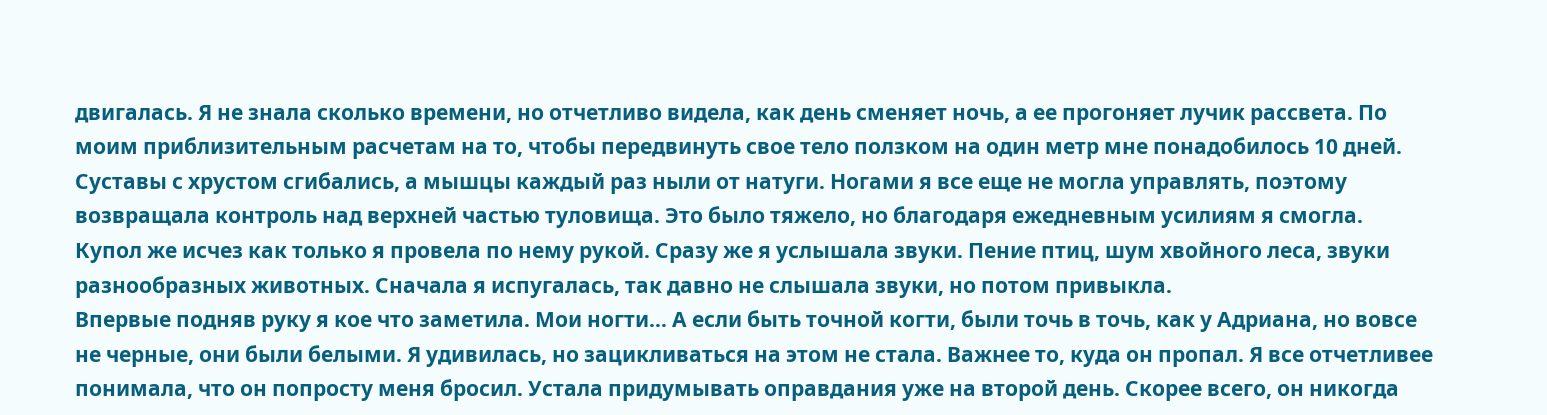двигалась. Я не знала сколько времени, но отчетливо видела, как день сменяет ночь, а ее прогоняет лучик рассвета. По моим приблизительным расчетам на то, чтобы передвинуть свое тело ползком на один метр мне понадобилось 10 дней. Суставы с хрустом сгибались, а мышцы каждый раз ныли от натуги. Ногами я все еще не могла управлять, поэтому возвращала контроль над верхней частью туловища. Это было тяжело, но благодаря ежедневным усилиям я смогла. Купол же исчез как только я провела по нему рукой. Сразу же я услышала звуки. Пение птиц, шум хвойного леса, звуки разнообразных животных. Сначала я испугалась, так давно не слышала звуки, но потом привыкла.
Впервые подняв руку я кое что заметила. Мои ногти… А если быть точной когти, были точь в точь, как у Адриана, но вовсе не черные, они были белыми. Я удивилась, но зацикливаться на этом не стала. Важнее то, куда он пропал. Я все отчетливее понимала, что он попросту меня бросил. Устала придумывать оправдания уже на второй день. Скорее всего, он никогда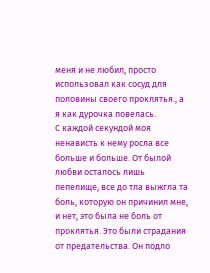меня и не любил, просто использовал как сосуд для половины своего проклятья., а я как дурочка повелась.
С каждой секундой моя ненависть к нему росла все больше и больше. От былой любви осталось лишь пепелище, все до тла выжгла та боль, которую он причинил мне, и нет, это была не боль от проклятья. Это были страдания от предательства. Он подло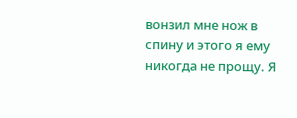вонзил мне нож в спину и этого я ему никогда не прощу. Я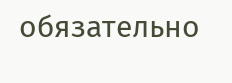обязательно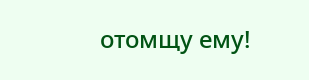отомщу ему!